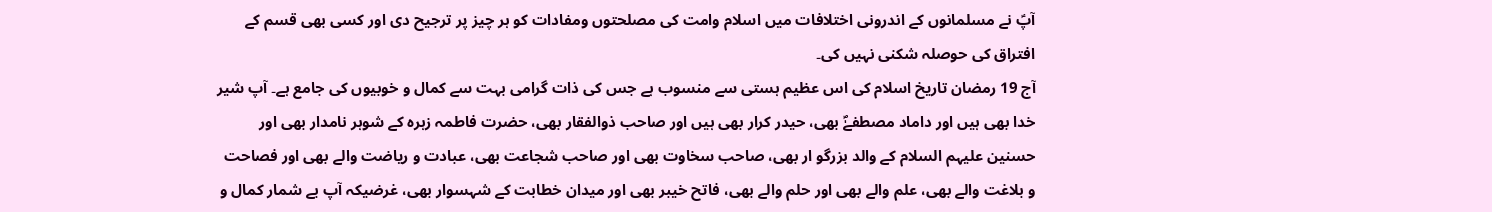آپؑ نے مسلمانوں کے اندرونی اختلافات میں اسلام وامت کی مصلحتوں ومفادات کو ہر چیز پر ترجیح دی اور کسی بھی قسم کے افتراق کی حوصلہ شکنی نہیں کی۔
آج 19 رمضان تاریخ اسلام کی اس عظیم ہستی سے منسوب ہے جس کی ذات گرامی بہت سے کمال و خوبیوں کی جامع ہے۔ آپ شیر خدا بھی ہیں اور داماد مصطفےٰؐ بھی، حیدر کرار بھی ہیں اور صاحب ذوالفقار بھی، حضرت فاطمہ زہرہ کے شوہر نامدار بھی اور حسنین علیہم السلام کے والد بزرگو ار بھی، صاحب سخاوت بھی اور صاحب شجاعت بھی، عبادت و ریاضت والے بھی اور فصاحت و بلاغت والے بھی، علم والے بھی اور حلم والے بھی، فاتح خیبر بھی اور میدان خطابت کے شہسوار بھی، غرضیکہ آپ بے شمار کمال و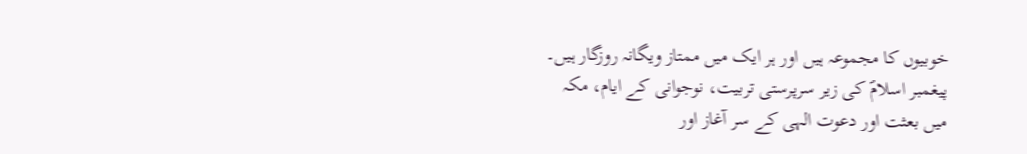خوبیوں کا مجموعہ ہیں اور ہر ایک میں ممتاز ویگانہ روزگار ہیں۔
پیغمبر اسلامؐ کی زیر سرپرستی تربیت، نوجوانی کے ایام، مکہ میں بعثت اور دعوت الہی کے سر آغاز اور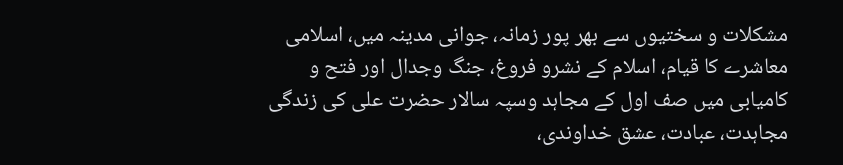مشکلات و سختیوں سے بھر پور زمانہ، جوانی مدینہ میں، اسلامی معاشرے کا قیام، اسلام کے نشرو فروغ، جنگ وجدال اور فتح و کامیابی میں صف اول کے مجاہد وسپہ سالار حضرت علی کی زندگی مجاہدت، عبادت، عشق خداوندی،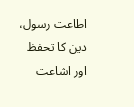اطاعت رسول، دین کا تحفظ اور اشاعت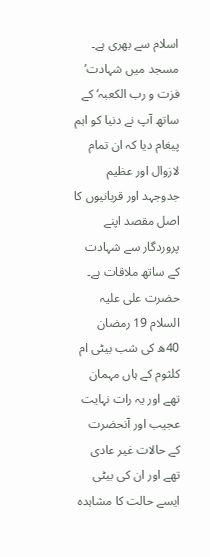اسلام سے بھری ہے۔ مسجد میں شہادت’ فزت و رب الکعبہ‘ کے ساتھ آپ نے دنیا کو اہم پیغام دیا کہ ان تمام لازوال اور عظیم جدوجہد اور قربانیوں کا اصل مقصد اپنے پروردگار سے شہادت کے ساتھ ملاقات ہے۔
حضرت علی علیہ السلام 19 رمضان 40ھ کی شب بیٹی ام کلثوم کے ہاں مہمان تھے اور یہ رات نہایت عجیب اور آنحضرت کے حالات غیر عادی تھے اور ان کی بیٹی ایسے حالت کا مشاہدہ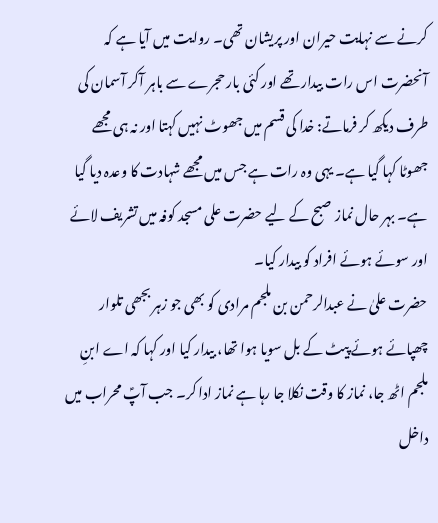کرنے سے نہایت حیران اور پریشان تھی۔ روایت میں آیا ہے کہ آنحضرت اس رات بیدار تھے اور کئی بار حجرے سے باہر آکر آسمان کی طرف دیکھ کر فرماتے: خدا کی قسم میں جھوٹ نہیں کہتا اور نہ ہی مجھے جھوٹا کہا گیا ہے۔ یہی وہ رات ہے جس میں مجھے شہادت کا وعدہ دیا گیا ہے۔ بہر حال نماز صبح کے لیے حضرت علی مسجد کوفہ میں تشریف لائے اور سوئے ہوئے افراد کو بیدار کیا۔
حضرت علیٰ نے عبدالرحمن بن ملجم مرادی کو بھی جو زہر بجھی تلوار چھپائے ہوئے پیٹ کے بل سویا ہوا تھا، بیدار کیا اور کہا کہ اے ابنِ ملجم اٹھ جا، نماز کا وقت نکلا جا رہا ہے نماز ادا کر۔ جب آپؑ محراب میں داخل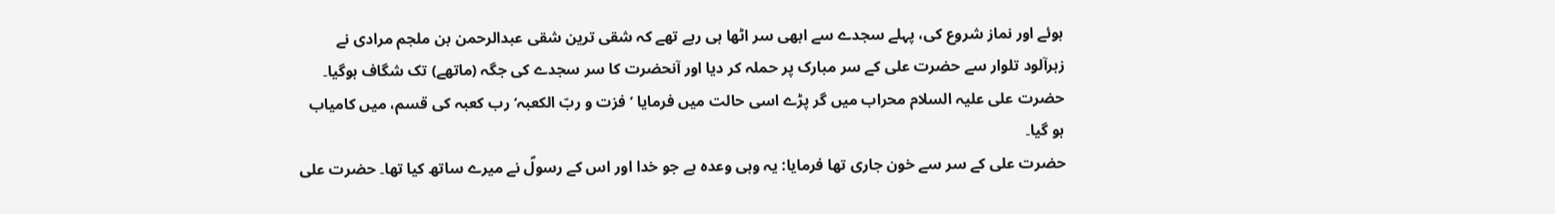ہوئے اور نماز شروع کی، پہلے سجدے سے ابھی سر اٹھا ہی رہے تھے کہ شقی ترین شقی عبدالرحمن بن ملجم مرادی نے زہرآلود تلوار سے حضرت علی کے سر مبارک پر حملہ کر دیا اور آنحضرت کا سر سجدے کی جگہ (ماتھے) تک شگاف ہوگیا۔ حضرت علی علیہ السلام محراب میں گر پڑے اسی حالت میں فرمایا ’فزت و ربّ الکعبہ‘ رب کعبہ کی قسم، میں کامیاب ہو گیا۔
حضرت علی کے سر سے خون جاری تھا فرمایا: یہ وہی وعدہ ہے جو خدا اور اس کے رسولؐ نے میرے ساتھ کیا تھا۔ حضرت علی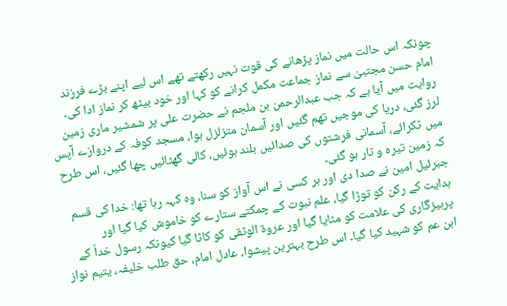چونکہ اس حالت میں نماز پڑھانے کی قوت نہیں رکھتے تھے اس لیے اپنے بڑے فرزند امام حسن مجتبیٰ سے نماز جماعت مکمل کرانے کو کہا اور خود بیٹھ کر نماز ادا کی۔ روایت میں آیا ہے کہ جب عبدالرحمن بن ملجم نے حضرت علی پر شمشیر ماری زمین لرز گئی، دریا کی موجیں تھم گئیں اور آسمان متزلزل ہوا، مسجد کوفہ کے دروازے آپس میں ٹکرائے، آسمانی فرشتوں کی صدائیں بلند ہوئیں، کالی گھٹائیں چھا گئیں، اس طرح کہ زمین تیرہ و تار ہو گئی۔
جبرئیل امین نے صدا دی اور ہر کسی نے اس آواز کو سنا، وہ کہہ رہا تھا: خدا کی قسم ہدایت کے رکن کو توڑا گیا، علم نبوت کے چمکتے ستارے کو خاموش کیا گیا اور پرہیزگاری کی علامت کو مٹایا گیا اور عروة الوثقی کو کاٹا گیا کیونکہ رسول خداؐ کے ابن عم کو شہید کیا گیا۔ اس طرح بہترین پیشوا، عادل امام، حق طلب خلیفہ، یتیم نواز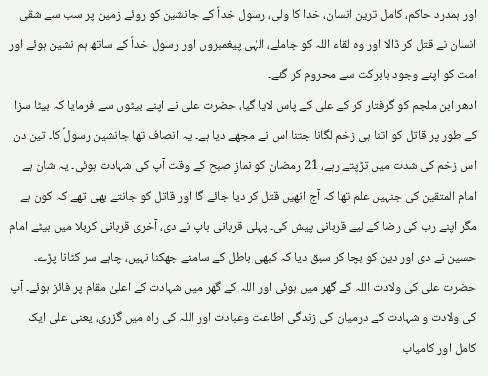اور ہمدرد حاکم، کامل ترین انسان، خدا کا ولی، رسول خداؐ کے جانشین کو روئے زمین پر سب سے شقی انسان نے قتل کر ڈالا اور وہ لقاء اللہ کو جاملے، الہٰی پیغمبروں اور رسول خداؐ کے ساتھ ہم نشین ہوئے اور امت کو اپنے وجود بابرکت سے محروم کر گئے۔
ادھر ابن ملجم کو گرفتار کر کے علی کے پاس لایا گیا، حضرت علی نے اپنے بیٹوں سے فرمایا کہ بیٹا سزا کے طور پر قاتل کو اتنا ہی زخم لگانا جتنا اس نے مجھے دیا ہے۔ یہ انصاف تھا جانشین رسولؐ کا۔ تین دن اس زخم کی شدت میں تڑپتے رہے، 21 رمضان کو نمازِ صبح کے وقت آپ کی شہادت ہوئی۔ یہ شان ہے امام المتقین کی جنہیں علم تھا کہ آج انھیں قتل کر دیا جائے گا اور قاتل کو جانتے بھی تھے کہ کون ہے مگر اپنے رب کی رضا کے لیے قربانی پیش کی۔ پہلی قربانی باپ نے دی، آخری قربانی کربلا میں بیٹے امام حسین نے دی اور دین کو بچا کر سبق دیا کہ کبھی باطل کے سامنے جھکنا نہیں، چاہے سر کٹانا پڑے۔
حضرت علی کی ولادت اللہ کے گھر میں ہوئی اور اللہ کے گھر میں شہادت کے اعلیٰ مقام پر فائز ہوئے۔ آپ کی ولادت و شہادت کے درمیان کی زندگی اطاعت وعبادت اور اللہ کی راہ میں گزری، یعنی علی ایک کامل اور کامیاب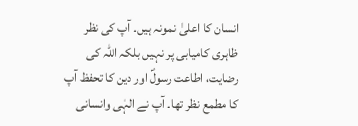انسان کا اعلیٰ نمونہ ہیں۔ آپ کی نظر ظاہری کامیابی پر نہیں بلکہ اللہ کی رضایت، اطاعت رسولؐ اور دین کا تحفظ آپ کا مطمع نظر تھا۔ آپ نے الہٰی وانسانی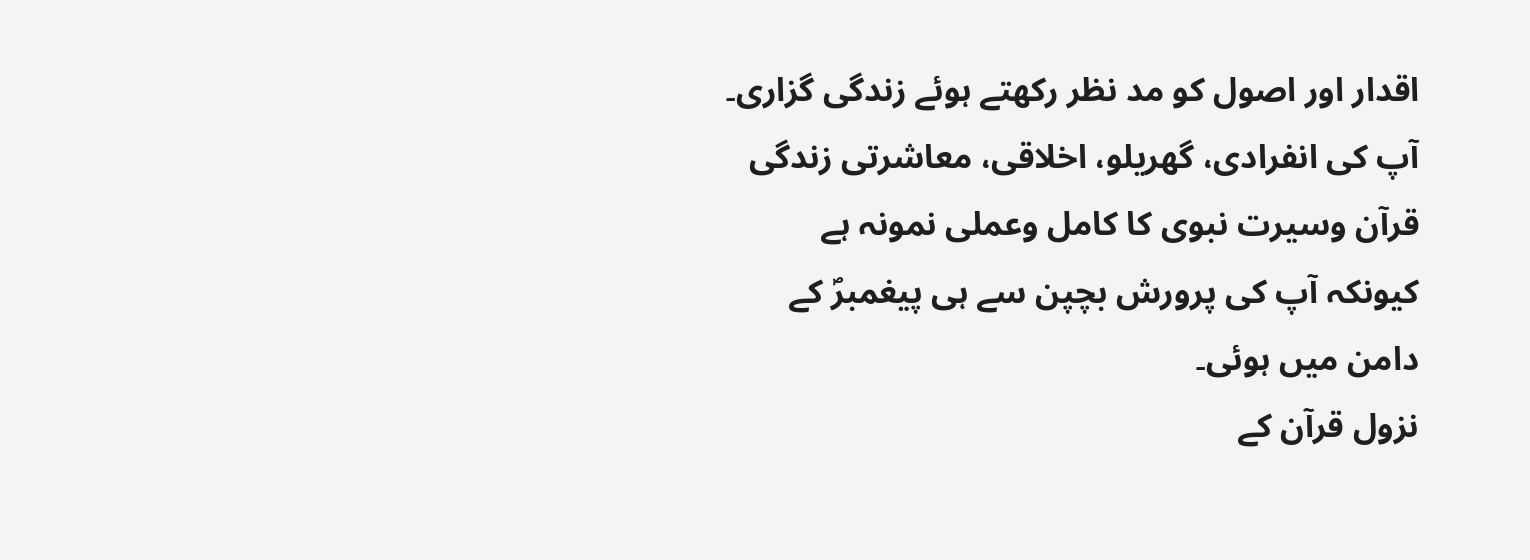اقدار اور اصول کو مد نظر رکھتے ہوئے زندگی گزاری۔ آپ کی انفرادی، گھریلو، اخلاقی، معاشرتی زندگی قرآن وسیرت نبوی کا کامل وعملی نمونہ ہے کیونکہ آپ کی پرورش بچپن سے ہی پیغمبرؐ کے دامن میں ہوئی۔
نزول قرآن کے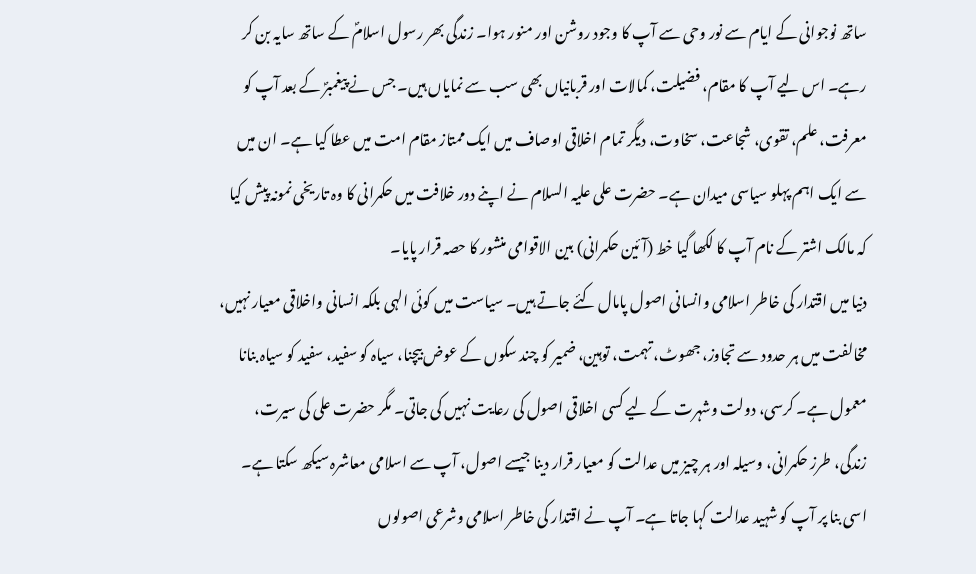ساتھ نوجوانی کے ایام سے نور وحی سے آپ کا وجود روشن اور منور ہوا۔ زندگی بھر رسول اسلامؐ کے ساتھ سایہ بن کر رہے۔ اس لیے آپ کا مقام، فضیلت، کمالات اور قربانیاں بھی سب سے نمایاں ہیں۔ جس نے پیغمبرؐ کے بعد آپ کو معرفت، علم، تقوی، شجاعت، سخاوت، دیگر تمام اخلاقی اوصاف میں ایک ممتاز مقام امت میں عطا کیا ہے۔ ان میں سے ایک اہم پہلو سیاسی میدان ہے۔ حضرت علی علیہ السلام نے اپنے دور خلافت میں حکمرانی کا وہ تاریخی نمونہ پیش کیا کہ مالک اشتر کے نام آپ کا لکھا گیا خط (آئین حکمرانی) بین الاقوامی منشور کا حصہ قرار پایا۔
دنیا میں اقتدار کی خاطر اسلامی وانسانی اصول پامال کئے جاتے ہیں۔ سیاست میں کوئی الہی بلکہ انسانی واخلاقی معیار نہیں، مخالفت میں ہر حدود سے تجاوز، جھوٹ، تہمت، توہین، ضمیر کو چند سکوں کے عوض بیچنا، سیاہ کو سفید، سفید کو سیاہ بنانا معمول ہے۔ کرسی، دولت وشہرت کے لیے کسی اخلاقی اصول کی رعایت نہیں کی جاتی۔ مگر حضرت علی کی سیرت، زندگی، طرز حکمرانی، وسیلہ اور ہر چیز میں عدالت کو معیار قرار دینا جیسے اصول، آپ سے اسلامی معاشرہ سیکھ سکتا ہے۔ اسی بنا پر آپ کو شہید عدالت کہا جاتا ہے۔ آپ نے اقتدار کی خاطر اسلامی وشرعی اصولوں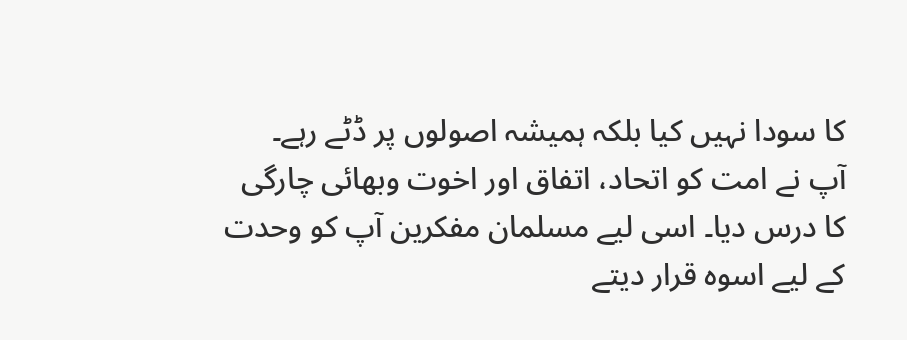کا سودا نہیں کیا بلکہ ہمیشہ اصولوں پر ڈٹے رہے۔
آپ نے امت کو اتحاد، اتفاق اور اخوت وبھائی چارگی کا درس دیا۔ اسی لیے مسلمان مفکرین آپ کو وحدت کے لیے اسوہ قرار دیتے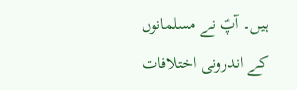ہیں۔ آپؑ نے مسلمانوں کے اندرونی اختلافات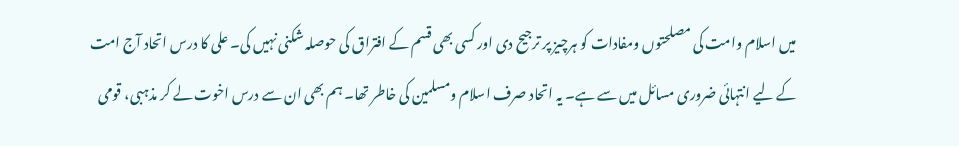میں اسلام وامت کی مصلحتوں ومفادات کو ہرچیز پر ترجیح دی اور کسی بھی قسم کے افتراق کی حوصلہ شکنی نہیں کی۔ علی کا درس اتحاد آج امت کے لیے انتہائی ضروری مسائل میں سے ہے۔ یہ اتحاد صرف اسلام ومسلمین کی خاطر تھا۔ ہم بھی ان سے درس اخوت لے کر مذہبی، قومی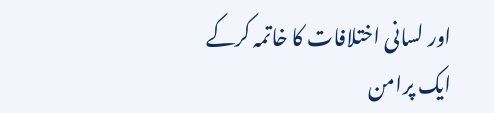اور لسانی اختلافات کا خاتمہ کرکے ایک پرامن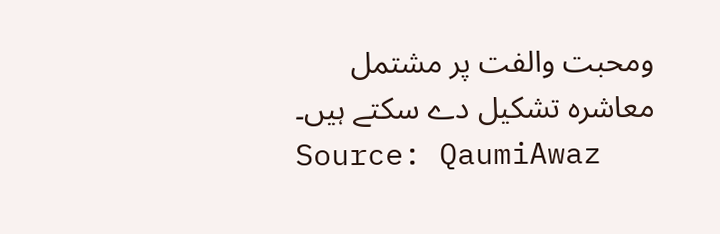ومحبت والفت پر مشتمل معاشرہ تشکیل دے سکتے ہیں۔
Source: QaumiAwaz